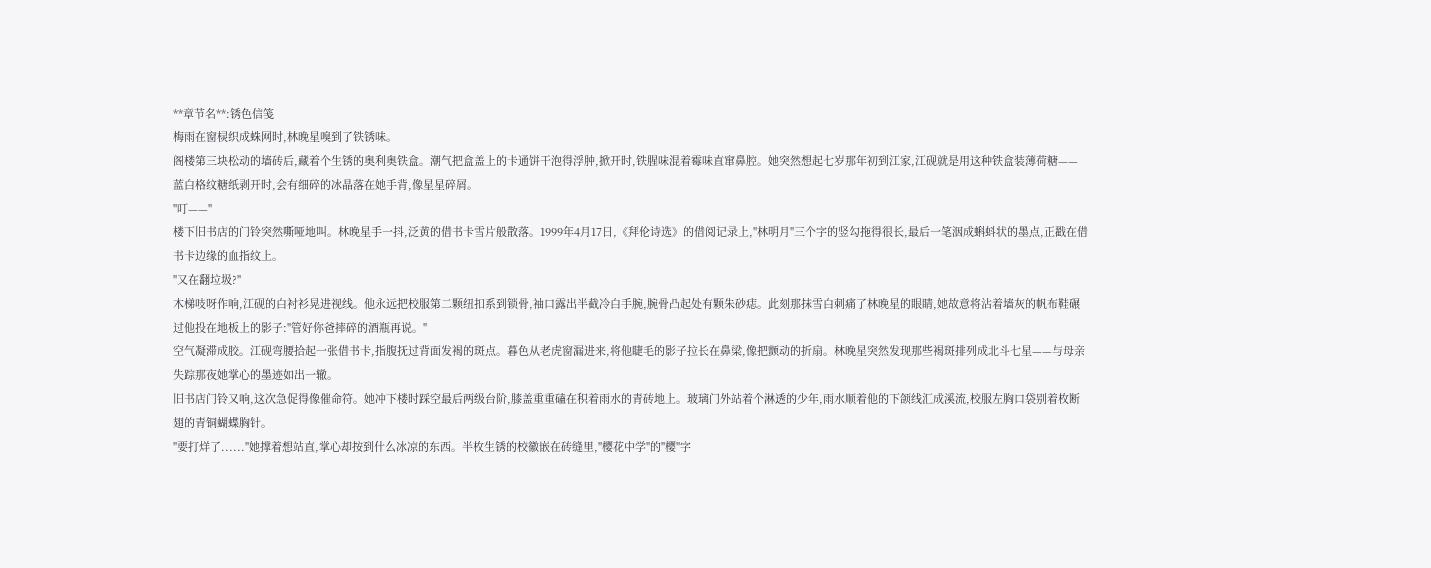**章节名**:锈色信笺
梅雨在窗棂织成蛛网时,林晚星嗅到了铁锈味。
阁楼第三块松动的墙砖后,藏着个生锈的奥利奥铁盒。潮气把盒盖上的卡通饼干泡得浮肿,掀开时,铁腥味混着霉味直窜鼻腔。她突然想起七岁那年初到江家,江砚就是用这种铁盒装薄荷糖——蓝白格纹糖纸剥开时,会有细碎的冰晶落在她手背,像星星碎屑。
"叮——"
楼下旧书店的门铃突然嘶哑地叫。林晚星手一抖,泛黄的借书卡雪片般散落。1999年4月17日,《拜伦诗选》的借阅记录上,"林明月"三个字的竖勾拖得很长,最后一笔洇成蝌蚪状的墨点,正戳在借书卡边缘的血指纹上。
"又在翻垃圾?"
木梯吱呀作响,江砚的白衬衫晃进视线。他永远把校服第二颗纽扣系到锁骨,袖口露出半截冷白手腕,腕骨凸起处有颗朱砂痣。此刻那抹雪白刺痛了林晚星的眼睛,她故意将沾着墙灰的帆布鞋碾过他投在地板上的影子:"管好你爸摔碎的酒瓶再说。"
空气凝滞成胶。江砚弯腰拾起一张借书卡,指腹抚过背面发褐的斑点。暮色从老虎窗漏进来,将他睫毛的影子拉长在鼻梁,像把颤动的折扇。林晚星突然发现那些褐斑排列成北斗七星——与母亲失踪那夜她掌心的墨迹如出一辙。
旧书店门铃又响,这次急促得像催命符。她冲下楼时踩空最后两级台阶,膝盖重重磕在积着雨水的青砖地上。玻璃门外站着个淋透的少年,雨水顺着他的下颌线汇成溪流,校服左胸口袋别着枚断翅的青铜蝴蝶胸针。
"要打烊了......"她撑着想站直,掌心却按到什么冰凉的东西。半枚生锈的校徽嵌在砖缝里,"樱花中学"的"樱"字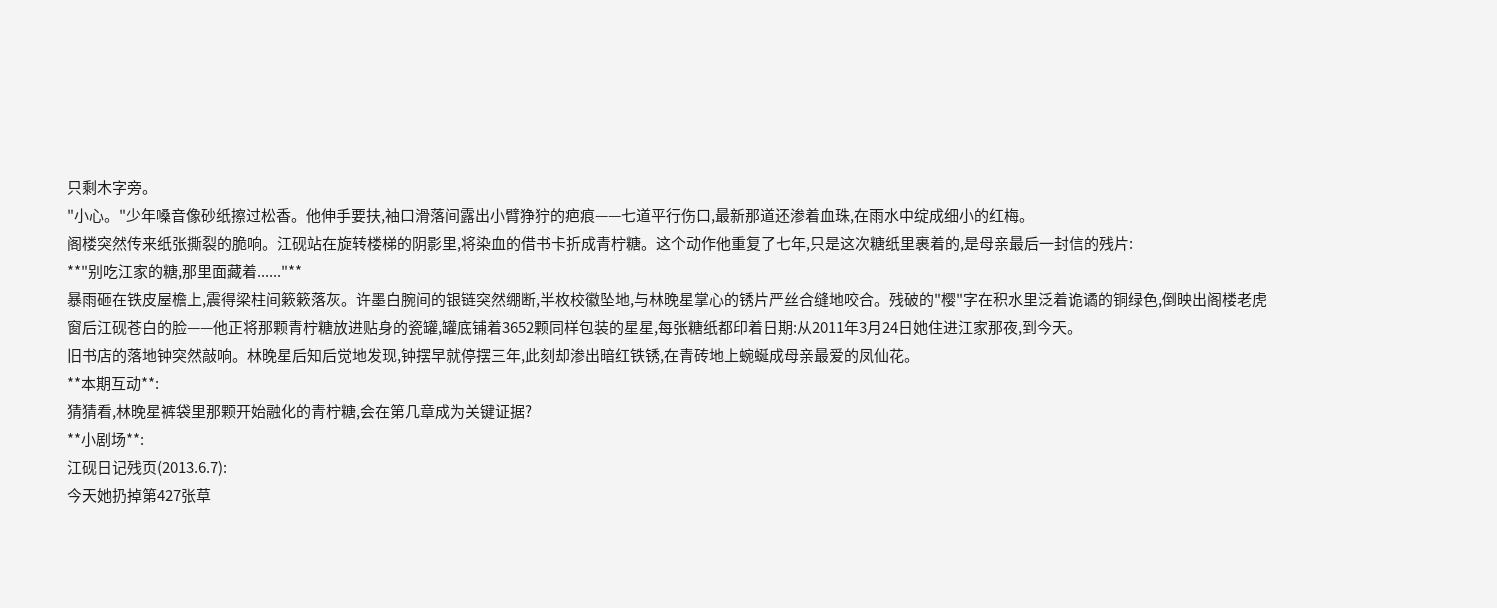只剩木字旁。
"小心。"少年嗓音像砂纸擦过松香。他伸手要扶,袖口滑落间露出小臂狰狞的疤痕——七道平行伤口,最新那道还渗着血珠,在雨水中绽成细小的红梅。
阁楼突然传来纸张撕裂的脆响。江砚站在旋转楼梯的阴影里,将染血的借书卡折成青柠糖。这个动作他重复了七年,只是这次糖纸里裹着的,是母亲最后一封信的残片:
**"别吃江家的糖,那里面藏着......"**
暴雨砸在铁皮屋檐上,震得梁柱间簌簌落灰。许墨白腕间的银链突然绷断,半枚校徽坠地,与林晚星掌心的锈片严丝合缝地咬合。残破的"樱"字在积水里泛着诡谲的铜绿色,倒映出阁楼老虎窗后江砚苍白的脸——他正将那颗青柠糖放进贴身的瓷罐,罐底铺着3652颗同样包装的星星,每张糖纸都印着日期:从2011年3月24日她住进江家那夜,到今天。
旧书店的落地钟突然敲响。林晚星后知后觉地发现,钟摆早就停摆三年,此刻却渗出暗红铁锈,在青砖地上蜿蜒成母亲最爱的凤仙花。
**本期互动**:
猜猜看,林晚星裤袋里那颗开始融化的青柠糖,会在第几章成为关键证据?
**小剧场**:
江砚日记残页(2013.6.7):
今天她扔掉第427张草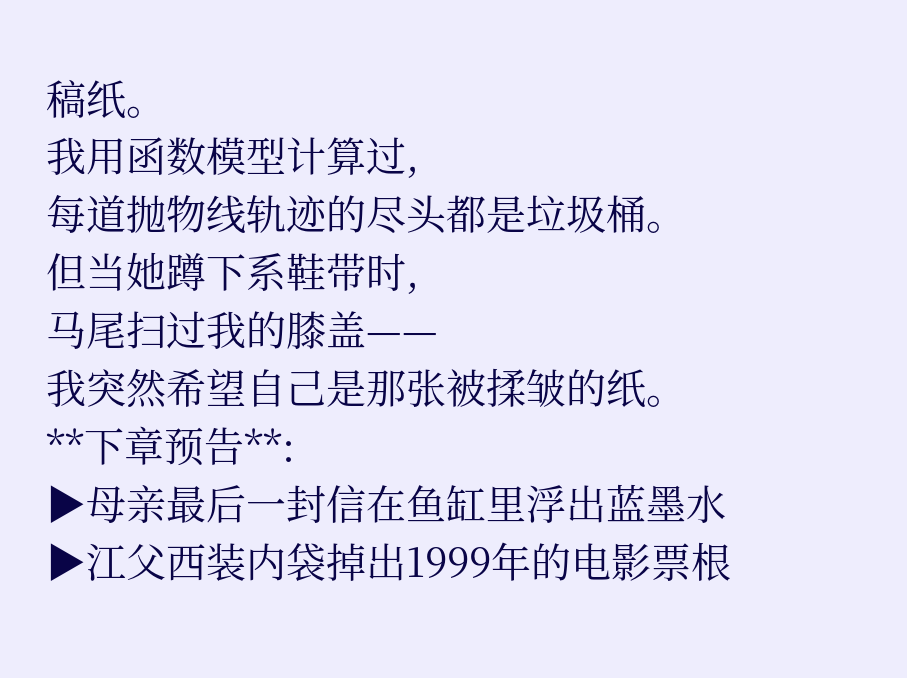稿纸。
我用函数模型计算过,
每道抛物线轨迹的尽头都是垃圾桶。
但当她蹲下系鞋带时,
马尾扫过我的膝盖——
我突然希望自己是那张被揉皱的纸。
**下章预告**:
▶母亲最后一封信在鱼缸里浮出蓝墨水
▶江父西装内袋掉出1999年的电影票根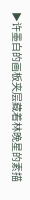▶许墨白的画板夹层藏着林晚星的素描